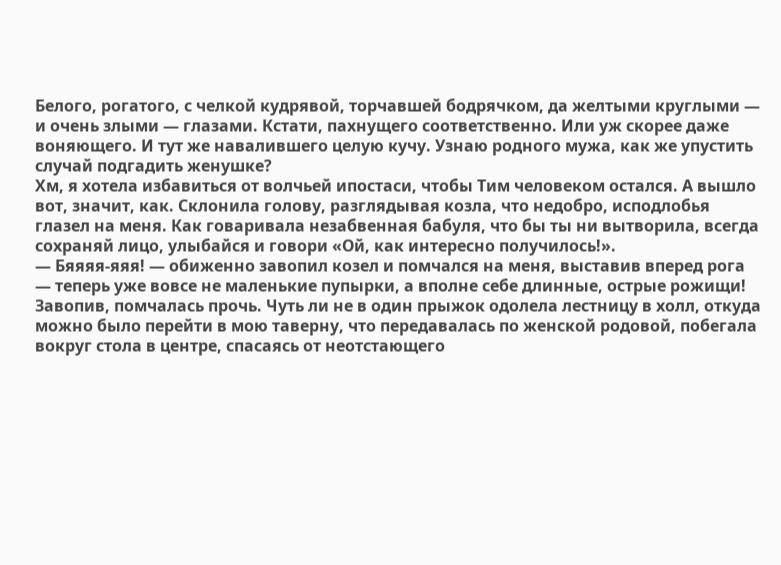Белого, рогатого, с челкой кудрявой, торчавшей бодрячком, да желтыми круглыми — и очень злыми — глазами. Кстати, пахнущего соответственно. Или уж скорее даже воняющего. И тут же навалившего целую кучу. Узнаю родного мужа, как же упустить случай подгадить женушке?
Хм, я хотела избавиться от волчьей ипостаси, чтобы Тим человеком остался. А вышло вот, значит, как. Склонила голову, разглядывая козла, что недобро, исподлобья глазел на меня. Как говаривала незабвенная бабуля, что бы ты ни вытворила, всегда сохраняй лицо, улыбайся и говори «Ой, как интересно получилось!».
— Бяяяя-яяя! — обиженно завопил козел и помчался на меня, выставив вперед рога — теперь уже вовсе не маленькие пупырки, а вполне себе длинные, острые рожищи!
Завопив, помчалась прочь. Чуть ли не в один прыжок одолела лестницу в холл, откуда можно было перейти в мою таверну, что передавалась по женской родовой, побегала вокруг стола в центре, спасаясь от неотстающего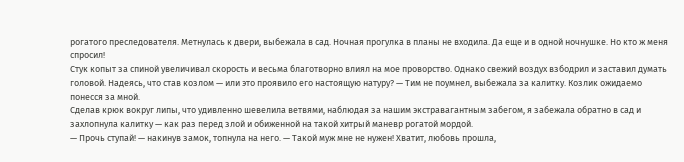рогатого преследователя. Метнулась к двери, выбежала в сад. Ночная прогулка в планы не входила. Да еще и в одной ночнушке. Но кто ж меня спросил!
Стук копыт за спиной увеличивал скорость и весьма благотворно влиял на мое проворство. Однако свежий воздух взбодрил и заставил думать головой. Надеясь, что став козлом — или это проявило его настоящую натуру? — Тим не поумнел, выбежала за калитку. Козлик ожидаемо понесся за мной.
Сделав крюк вокруг липы, что удивленно шевелила ветвями, наблюдая за нашим экстравагантным забегом, я забежала обратно в сад и захлопнула калитку — как раз перед злой и обиженной на такой хитрый маневр рогатой мордой.
— Прочь ступай! — накинув замок, топнула на него. — Такой муж мне не нужен! Хватит, любовь прошла,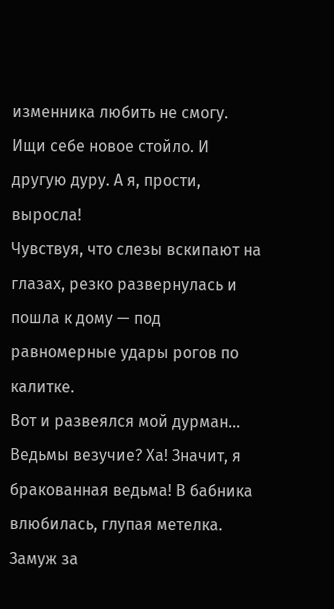изменника любить не смогу. Ищи себе новое стойло. И другую дуру. А я, прости, выросла!
Чувствуя, что слезы вскипают на глазах, резко развернулась и пошла к дому — под равномерные удары рогов по калитке.
Вот и развеялся мой дурман…
Ведьмы везучие? Ха! Значит, я бракованная ведьма! В бабника влюбилась, глупая метелка. Замуж за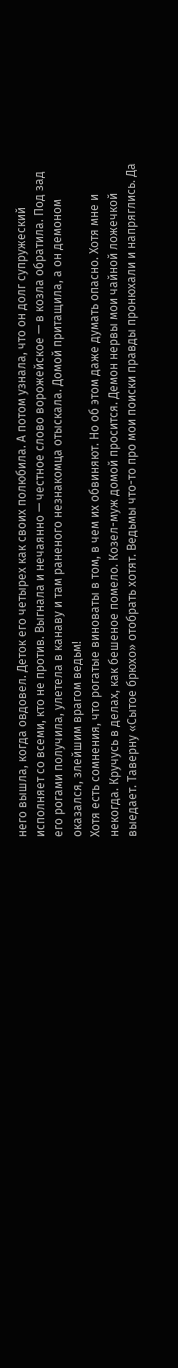него вышла, когда овдовел. Деток его четырех как своих полюбила. А потом узнала, что он долг супружеский исполняет со всеми, кто не против. Выгнала и нечаянно — честное слово ворожейское — в козла обратила. Под зад его рогами получила, улетела в канаву и там раненого незнакомца отыскала. Домой притащила, а он демоном оказался, злейшим врагом ведьм!
Хотя есть сомнения, что рогатые виноваты в том, в чем их обвиняют. Но об этом даже думать опасно. Хотя мне и некогда. Кручусь в делах, как бешеное помело. Козел-муж домой просится. Демон нервы мои чайной ложечкой выедает. Таверну «Сытое брюхо» отобрать хотят. Ведьмы что-то про мои поиски правды пронюхали и напряглись. Да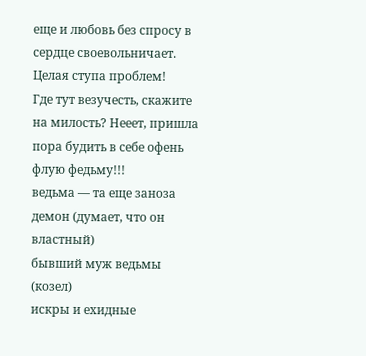еще и любовь без спросу в сердце своевольничает. Целая ступа проблем!
Где тут везучесть, скажите на милость? Нееет, пришла пора будить в себе офень флую федьму!!!
ведьма — та еще заноза
демон (думает, что он властный)
бывший муж ведьмы (козел)
искры и ехидные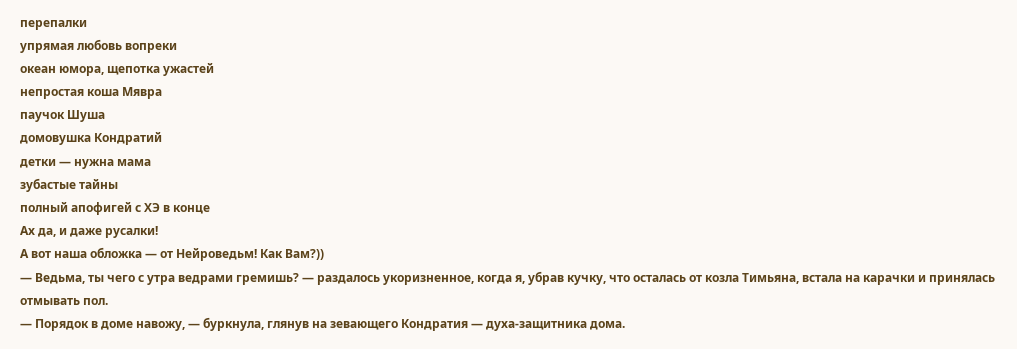перепалки
упрямая любовь вопреки
океан юмора, щепотка ужастей
непростая коша Мявра
паучок Шуша
домовушка Кондратий
детки — нужна мама
зубастые тайны
полный апофигей с ХЭ в конце
Ах да, и даже русалки!
А вот наша обложка — от Нейроведьм! Как Вам?))
— Ведьма, ты чего с утра ведрами гремишь? — раздалось укоризненное, когда я, убрав кучку, что осталась от козла Тимьяна, встала на карачки и принялась отмывать пол.
— Порядок в доме навожу, — буркнула, глянув на зевающего Кондратия — духа-защитника дома.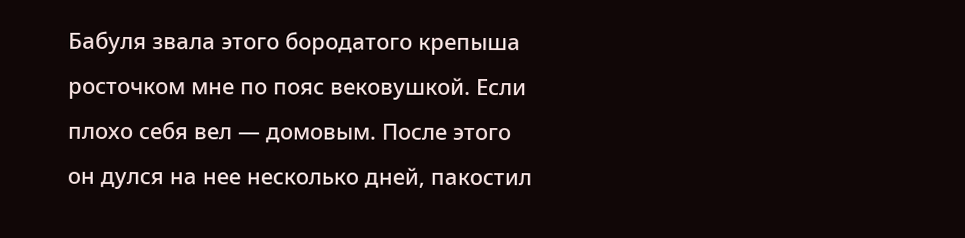Бабуля звала этого бородатого крепыша росточком мне по пояс вековушкой. Если плохо себя вел — домовым. После этого он дулся на нее несколько дней, пакостил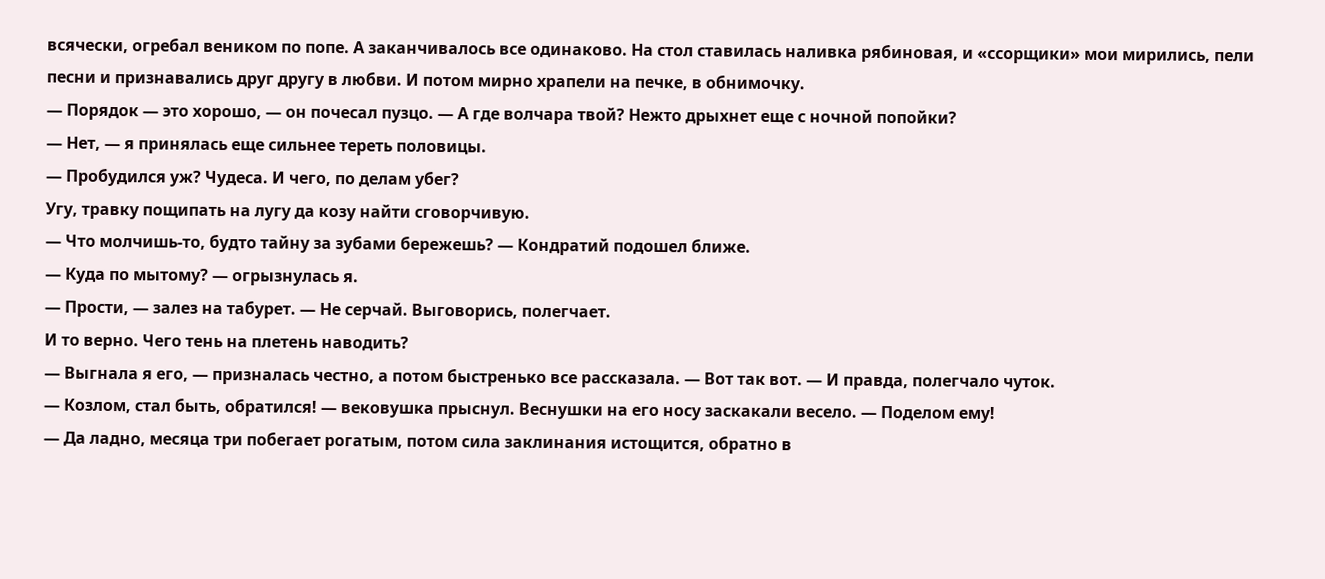всячески, огребал веником по попе. А заканчивалось все одинаково. На стол ставилась наливка рябиновая, и «ссорщики» мои мирились, пели песни и признавались друг другу в любви. И потом мирно храпели на печке, в обнимочку.
— Порядок — это хорошо, — он почесал пузцо. — А где волчара твой? Нежто дрыхнет еще с ночной попойки?
— Нет, — я принялась еще сильнее тереть половицы.
— Пробудился уж? Чудеса. И чего, по делам убег?
Угу, травку пощипать на лугу да козу найти сговорчивую.
— Что молчишь-то, будто тайну за зубами бережешь? — Кондратий подошел ближе.
— Куда по мытому? — огрызнулась я.
— Прости, — залез на табурет. — Не серчай. Выговорись, полегчает.
И то верно. Чего тень на плетень наводить?
— Выгнала я его, — призналась честно, а потом быстренько все рассказала. — Вот так вот. — И правда, полегчало чуток.
— Козлом, стал быть, обратился! — вековушка прыснул. Веснушки на его носу заскакали весело. — Поделом ему!
— Да ладно, месяца три побегает рогатым, потом сила заклинания истощится, обратно в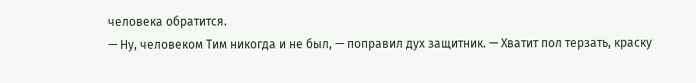человека обратится.
— Ну, человеком Тим никогда и не был, — поправил дух защитник. — Хватит пол терзать, краску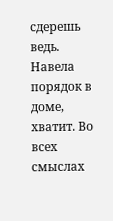сдерешь ведь. Навела порядок в доме, хватит. Во всех смыслах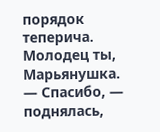порядок теперича. Молодец ты, Марьянушка.
— Спасибо, — поднялась,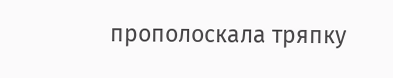прополоскала тряпку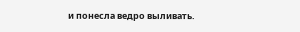и понесла ведро выливать.